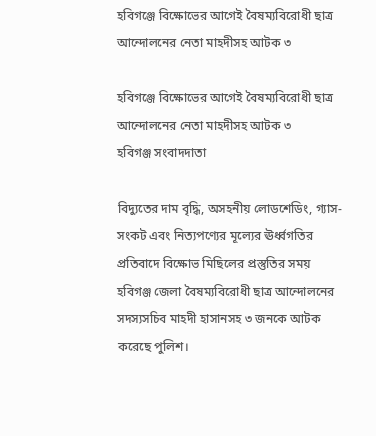হবিগঞ্জে বিক্ষোভের আগেই বৈষম্যবিরোধী ছাত্র আন্দোলনের নেতা মাহদীসহ আটক ৩

হবিগঞ্জে বিক্ষোভের আগেই বৈষম্যবিরোধী ছাত্র আন্দোলনের নেতা মাহদীসহ আটক ৩
হবিগঞ্জ সংবাদদাতা

বিদ্যুতের দাম বৃদ্ধি, অসহনীয় লোডশেডিং, গ্যাস-সংকট এবং নিত্যপণ্যের মূল্যের ঊর্ধ্বগতির প্রতিবাদে বিক্ষোভ মিছিলের প্রস্তুতির সময় হবিগঞ্জ জেলা বৈষম্যবিরোধী ছাত্র আন্দোলনের সদস্যসচিব মাহদী হাসানসহ ৩ জনকে আটক করেছে পুলিশ।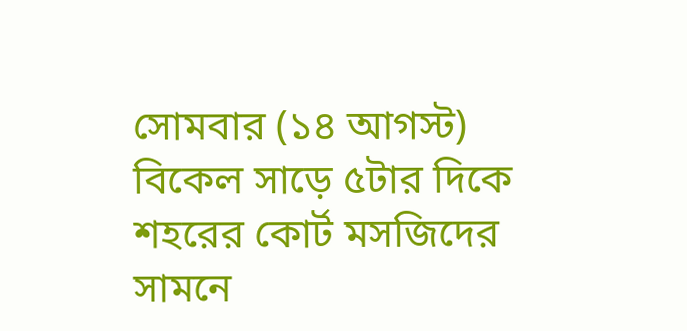সোমবার (১৪ আগস্ট) বিকেল সাড়ে ৫টার দিকে শহরের কোর্ট মসজিদের সামনে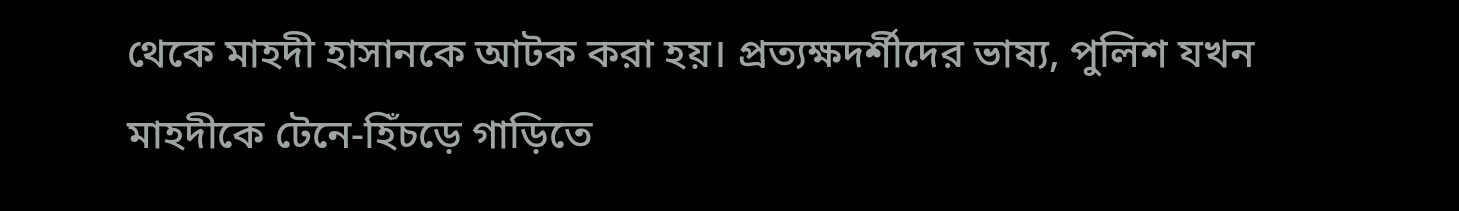থেকে মাহদী হাসানকে আটক করা হয়। প্রত্যক্ষদর্শীদের ভাষ্য, পুলিশ যখন মাহদীকে টেনে-হিঁচড়ে গাড়িতে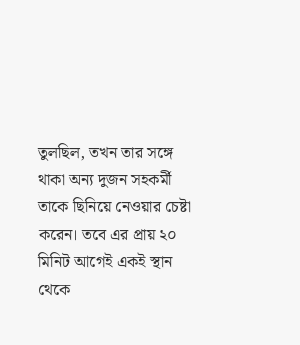তুলছিল, তখন তার সঙ্গে থাকা অন্য দুজন সহকর্মী তাকে ছিনিয়ে নেওয়ার চেষ্টা করেন। তবে এর প্রায় ২০ মিনিট আগেই একই স্থান থেকে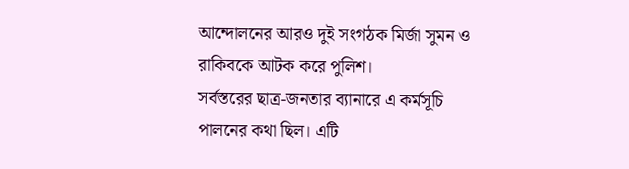আন্দোলনের আরও দুই সংগঠক মির্জা সুমন ও রাকিবকে আটক করে পুলিশ।
সর্বস্তরের ছাত্র-জনতার ব্যানারে এ কর্মসূচি পালনের কথা ছিল। এটি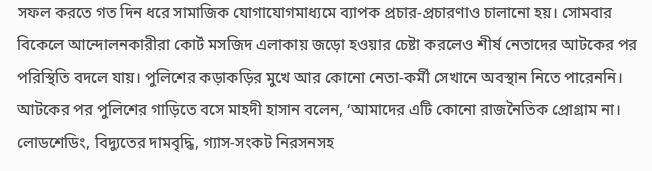সফল করতে গত দিন ধরে সামাজিক যোগাযোগমাধ্যমে ব্যাপক প্রচার-প্রচারণাও চালানো হয়। সোমবার বিকেলে আন্দোলনকারীরা কোর্ট মসজিদ এলাকায় জড়ো হওয়ার চেষ্টা করলেও শীর্ষ নেতাদের আটকের পর পরিস্থিতি বদলে যায়। পুলিশের কড়াকড়ির মুখে আর কোনো নেতা-কর্মী সেখানে অবস্থান নিতে পারেননি।
আটকের পর পুলিশের গাড়িতে বসে মাহদী হাসান বলেন, ‘আমাদের এটি কোনো রাজনৈতিক প্রোগ্রাম না। লোডশেডিং, বিদ্যুতের দামবৃদ্ধি, গ্যাস-সংকট নিরসনসহ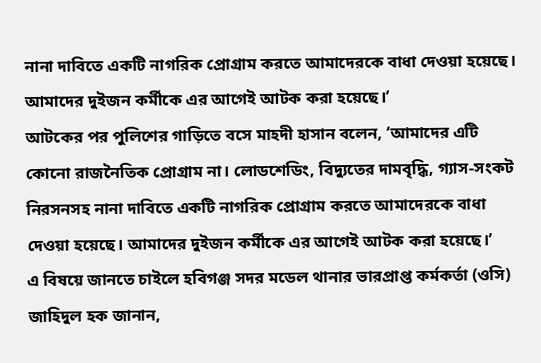নানা দাবিতে একটি নাগরিক প্রোগ্রাম করতে আমাদেরকে বাধা দেওয়া হয়েছে। আমাদের দুইজন কর্মীকে এর আগেই আটক করা হয়েছে।’
আটকের পর পুলিশের গাড়িতে বসে মাহদী হাসান বলেন, ‘আমাদের এটি কোনো রাজনৈতিক প্রোগ্রাম না। লোডশেডিং, বিদ্যুতের দামবৃদ্ধি, গ্যাস-সংকট নিরসনসহ নানা দাবিতে একটি নাগরিক প্রোগ্রাম করতে আমাদেরকে বাধা দেওয়া হয়েছে। আমাদের দুইজন কর্মীকে এর আগেই আটক করা হয়েছে।’
এ বিষয়ে জানতে চাইলে হবিগঞ্জ সদর মডেল থানার ভারপ্রাপ্ত কর্মকর্তা (ওসি) জাহিদুল হক জানান,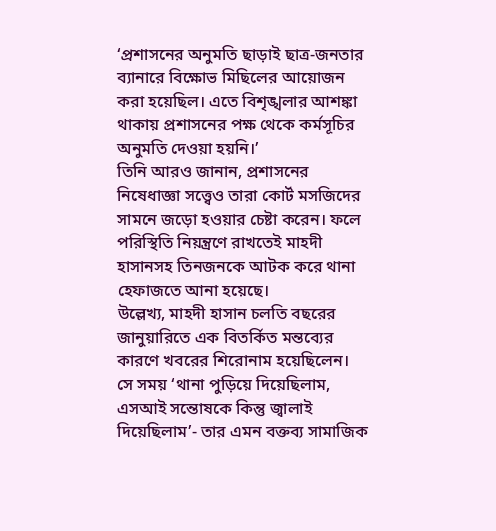‘প্রশাসনের অনুমতি ছাড়াই ছাত্র-জনতার ব্যানারে বিক্ষোভ মিছিলের আয়োজন করা হয়েছিল। এতে বিশৃঙ্খলার আশঙ্কা থাকায় প্রশাসনের পক্ষ থেকে কর্মসূচির অনুমতি দেওয়া হয়নি।’
তিনি আরও জানান, প্রশাসনের নিষেধাজ্ঞা সত্ত্বেও তারা কোর্ট মসজিদের সামনে জড়ো হওয়ার চেষ্টা করেন। ফলে পরিস্থিতি নিয়ন্ত্রণে রাখতেই মাহদী হাসানসহ তিনজনকে আটক করে থানা হেফাজতে আনা হয়েছে।
উল্লেখ্য, মাহদী হাসান চলতি বছরের জানুয়ারিতে এক বিতর্কিত মন্তব্যের কারণে খবরের শিরোনাম হয়েছিলেন। সে সময় ‘থানা পুড়িয়ে দিয়েছিলাম, এসআই সন্তোষকে কিন্তু জ্বালাই দিয়েছিলাম’- তার এমন বক্তব্য সামাজিক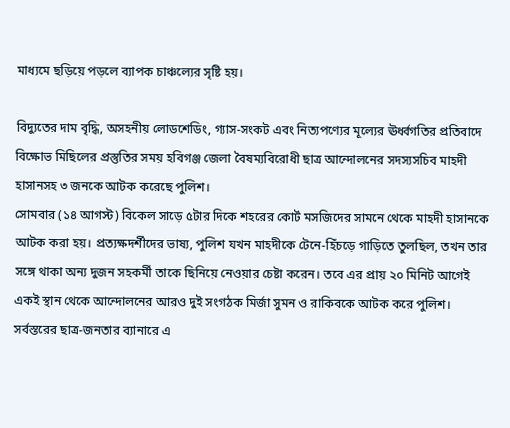মাধ্যমে ছড়িয়ে পড়লে ব্যাপক চাঞ্চল্যের সৃষ্টি হয়।

বিদ্যুতের দাম বৃদ্ধি, অসহনীয় লোডশেডিং, গ্যাস-সংকট এবং নিত্যপণ্যের মূল্যের ঊর্ধ্বগতির প্রতিবাদে বিক্ষোভ মিছিলের প্রস্তুতির সময় হবিগঞ্জ জেলা বৈষম্যবিরোধী ছাত্র আন্দোলনের সদস্যসচিব মাহদী হাসানসহ ৩ জনকে আটক করেছে পুলিশ।
সোমবার (১৪ আগস্ট) বিকেল সাড়ে ৫টার দিকে শহরের কোর্ট মসজিদের সামনে থেকে মাহদী হাসানকে আটক করা হয়। প্রত্যক্ষদর্শীদের ভাষ্য, পুলিশ যখন মাহদীকে টেনে-হিঁচড়ে গাড়িতে তুলছিল, তখন তার সঙ্গে থাকা অন্য দুজন সহকর্মী তাকে ছিনিয়ে নেওয়ার চেষ্টা করেন। তবে এর প্রায় ২০ মিনিট আগেই একই স্থান থেকে আন্দোলনের আরও দুই সংগঠক মির্জা সুমন ও রাকিবকে আটক করে পুলিশ।
সর্বস্তরের ছাত্র-জনতার ব্যানারে এ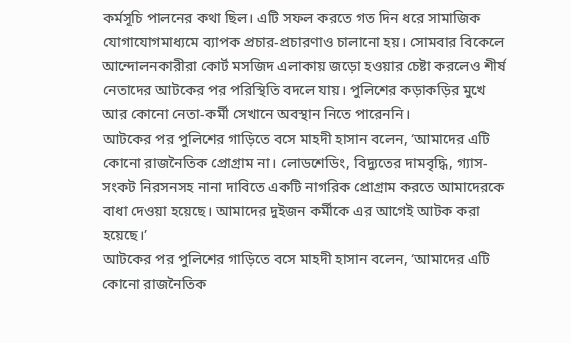কর্মসূচি পালনের কথা ছিল। এটি সফল করতে গত দিন ধরে সামাজিক যোগাযোগমাধ্যমে ব্যাপক প্রচার-প্রচারণাও চালানো হয়। সোমবার বিকেলে আন্দোলনকারীরা কোর্ট মসজিদ এলাকায় জড়ো হওয়ার চেষ্টা করলেও শীর্ষ নেতাদের আটকের পর পরিস্থিতি বদলে যায়। পুলিশের কড়াকড়ির মুখে আর কোনো নেতা-কর্মী সেখানে অবস্থান নিতে পারেননি।
আটকের পর পুলিশের গাড়িতে বসে মাহদী হাসান বলেন, ‘আমাদের এটি কোনো রাজনৈতিক প্রোগ্রাম না। লোডশেডিং, বিদ্যুতের দামবৃদ্ধি, গ্যাস-সংকট নিরসনসহ নানা দাবিতে একটি নাগরিক প্রোগ্রাম করতে আমাদেরকে বাধা দেওয়া হয়েছে। আমাদের দুইজন কর্মীকে এর আগেই আটক করা হয়েছে।’
আটকের পর পুলিশের গাড়িতে বসে মাহদী হাসান বলেন, ‘আমাদের এটি কোনো রাজনৈতিক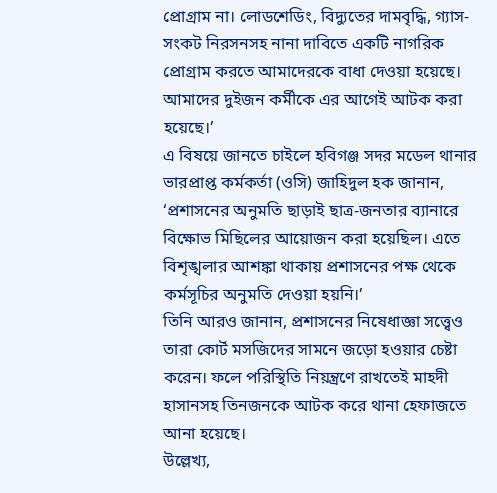প্রোগ্রাম না। লোডশেডিং, বিদ্যুতের দামবৃদ্ধি, গ্যাস-সংকট নিরসনসহ নানা দাবিতে একটি নাগরিক প্রোগ্রাম করতে আমাদেরকে বাধা দেওয়া হয়েছে। আমাদের দুইজন কর্মীকে এর আগেই আটক করা হয়েছে।’
এ বিষয়ে জানতে চাইলে হবিগঞ্জ সদর মডেল থানার ভারপ্রাপ্ত কর্মকর্তা (ওসি) জাহিদুল হক জানান, ‘প্রশাসনের অনুমতি ছাড়াই ছাত্র-জনতার ব্যানারে বিক্ষোভ মিছিলের আয়োজন করা হয়েছিল। এতে বিশৃঙ্খলার আশঙ্কা থাকায় প্রশাসনের পক্ষ থেকে কর্মসূচির অনুমতি দেওয়া হয়নি।’
তিনি আরও জানান, প্রশাসনের নিষেধাজ্ঞা সত্ত্বেও তারা কোর্ট মসজিদের সামনে জড়ো হওয়ার চেষ্টা করেন। ফলে পরিস্থিতি নিয়ন্ত্রণে রাখতেই মাহদী হাসানসহ তিনজনকে আটক করে থানা হেফাজতে আনা হয়েছে।
উল্লেখ্য,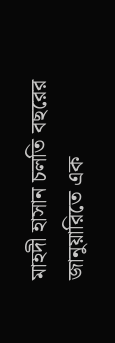মাহদী হাসান চলতি বছরের জানুয়ারিতে এক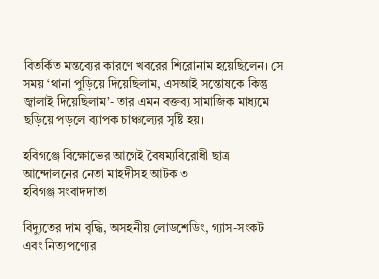বিতর্কিত মন্তব্যের কারণে খবরের শিরোনাম হয়েছিলেন। সে সময় ‘থানা পুড়িয়ে দিয়েছিলাম, এসআই সন্তোষকে কিন্তু জ্বালাই দিয়েছিলাম’- তার এমন বক্তব্য সামাজিক মাধ্যমে ছড়িয়ে পড়লে ব্যাপক চাঞ্চল্যের সৃষ্টি হয়।

হবিগঞ্জে বিক্ষোভের আগেই বৈষম্যবিরোধী ছাত্র আন্দোলনের নেতা মাহদীসহ আটক ৩
হবিগঞ্জ সংবাদদাতা

বিদ্যুতের দাম বৃদ্ধি, অসহনীয় লোডশেডিং, গ্যাস-সংকট এবং নিত্যপণ্যের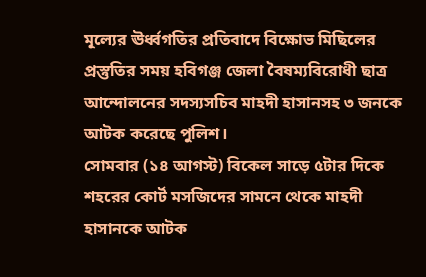মূল্যের ঊর্ধ্বগতির প্রতিবাদে বিক্ষোভ মিছিলের প্রস্তুতির সময় হবিগঞ্জ জেলা বৈষম্যবিরোধী ছাত্র আন্দোলনের সদস্যসচিব মাহদী হাসানসহ ৩ জনকে আটক করেছে পুলিশ।
সোমবার (১৪ আগস্ট) বিকেল সাড়ে ৫টার দিকে শহরের কোর্ট মসজিদের সামনে থেকে মাহদী হাসানকে আটক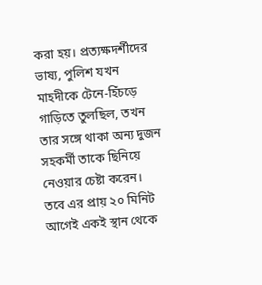করা হয়। প্রত্যক্ষদর্শীদের ভাষ্য, পুলিশ যখন মাহদীকে টেনে-হিঁচড়ে গাড়িতে তুলছিল, তখন তার সঙ্গে থাকা অন্য দুজন সহকর্মী তাকে ছিনিয়ে নেওয়ার চেষ্টা করেন। তবে এর প্রায় ২০ মিনিট আগেই একই স্থান থেকে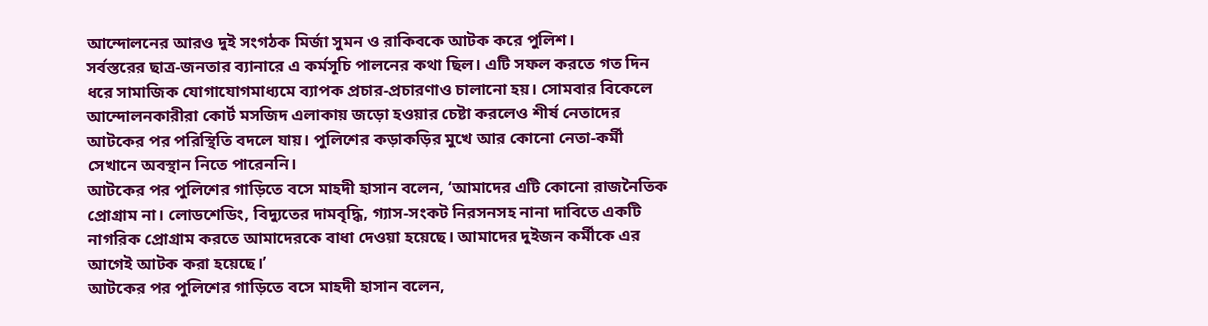আন্দোলনের আরও দুই সংগঠক মির্জা সুমন ও রাকিবকে আটক করে পুলিশ।
সর্বস্তরের ছাত্র-জনতার ব্যানারে এ কর্মসূচি পালনের কথা ছিল। এটি সফল করতে গত দিন ধরে সামাজিক যোগাযোগমাধ্যমে ব্যাপক প্রচার-প্রচারণাও চালানো হয়। সোমবার বিকেলে আন্দোলনকারীরা কোর্ট মসজিদ এলাকায় জড়ো হওয়ার চেষ্টা করলেও শীর্ষ নেতাদের আটকের পর পরিস্থিতি বদলে যায়। পুলিশের কড়াকড়ির মুখে আর কোনো নেতা-কর্মী সেখানে অবস্থান নিতে পারেননি।
আটকের পর পুলিশের গাড়িতে বসে মাহদী হাসান বলেন, ‘আমাদের এটি কোনো রাজনৈতিক প্রোগ্রাম না। লোডশেডিং, বিদ্যুতের দামবৃদ্ধি, গ্যাস-সংকট নিরসনসহ নানা দাবিতে একটি নাগরিক প্রোগ্রাম করতে আমাদেরকে বাধা দেওয়া হয়েছে। আমাদের দুইজন কর্মীকে এর আগেই আটক করা হয়েছে।’
আটকের পর পুলিশের গাড়িতে বসে মাহদী হাসান বলেন,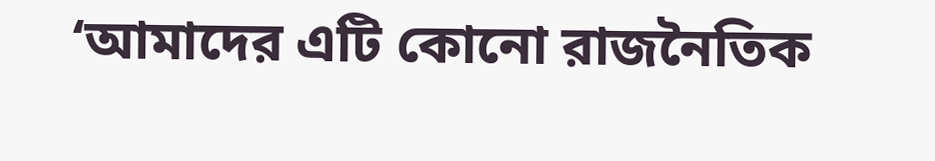‘আমাদের এটি কোনো রাজনৈতিক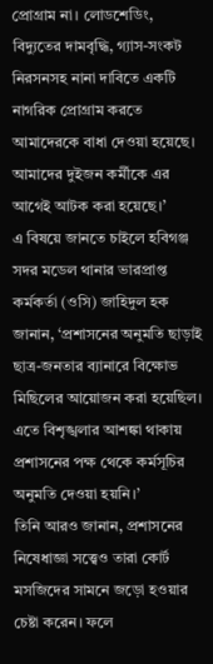প্রোগ্রাম না। লোডশেডিং, বিদ্যুতের দামবৃদ্ধি, গ্যাস-সংকট নিরসনসহ নানা দাবিতে একটি নাগরিক প্রোগ্রাম করতে আমাদেরকে বাধা দেওয়া হয়েছে। আমাদের দুইজন কর্মীকে এর আগেই আটক করা হয়েছে।’
এ বিষয়ে জানতে চাইলে হবিগঞ্জ সদর মডেল থানার ভারপ্রাপ্ত কর্মকর্তা (ওসি) জাহিদুল হক জানান, ‘প্রশাসনের অনুমতি ছাড়াই ছাত্র-জনতার ব্যানারে বিক্ষোভ মিছিলের আয়োজন করা হয়েছিল। এতে বিশৃঙ্খলার আশঙ্কা থাকায় প্রশাসনের পক্ষ থেকে কর্মসূচির অনুমতি দেওয়া হয়নি।’
তিনি আরও জানান, প্রশাসনের নিষেধাজ্ঞা সত্ত্বেও তারা কোর্ট মসজিদের সামনে জড়ো হওয়ার চেষ্টা করেন। ফলে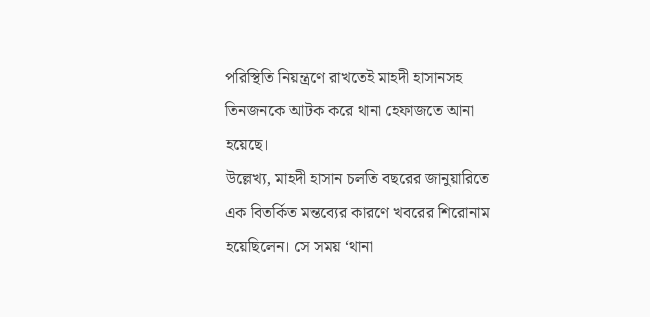পরিস্থিতি নিয়ন্ত্রণে রাখতেই মাহদী হাসানসহ তিনজনকে আটক করে থানা হেফাজতে আনা হয়েছে।
উল্লেখ্য, মাহদী হাসান চলতি বছরের জানুয়ারিতে এক বিতর্কিত মন্তব্যের কারণে খবরের শিরোনাম হয়েছিলেন। সে সময় ‘থানা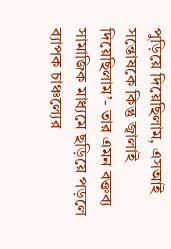পুড়িয়ে দিয়েছিলাম, এসআই সন্তোষকে কিন্তু জ্বালাই দিয়েছিলাম’- তার এমন বক্তব্য সামাজিক মাধ্যমে ছড়িয়ে পড়লে ব্যাপক চাঞ্চল্যের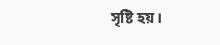সৃষ্টি হয়।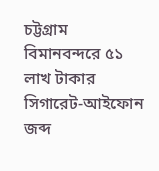চট্টগ্রাম বিমানবন্দরে ৫১ লাখ টাকার সিগারেট-আইফোন জব্দ